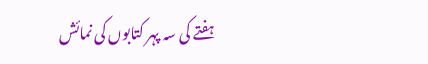ہفتے کی سہ پہر کتابوں کی نمائش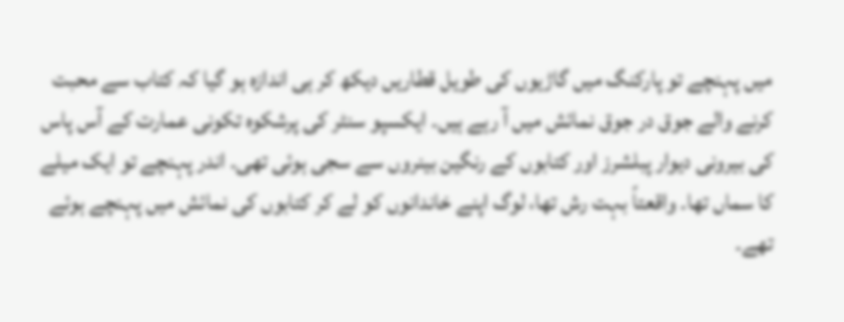میں پہنچے تو پارکنگ میں گاڑیوں کی طویل قطاریں دیکھ کر ہی اندازہ ہو گیا کہ کتاب سے محبت کرنے والے جوق در جوق نمائش میں آ رہے ہیں۔ ایکسپو سنٹر کی پرشکوہ تکونی عمارت کے آس پاس کی بیرونی دیوار پبلشرز اور کتابوں کے رنگین بینروں سے سجی ہوئی تھی۔ اندر پہنچے تو ایک میلے کا سماں تھا۔ واقعتاً بہت رش تھا، لوگ اپنے خاندانوں کو لے کر کتابوں کی نمائش میں پہنچے ہوئے تھے۔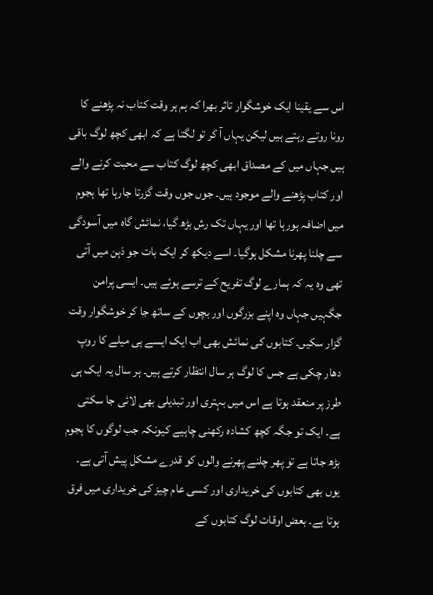اس سے یقینا ایک خوشگوار تاثر بھرا کہ ہم ہر وقت کتاب نہ پڑھنے کا رونا روتے رہتے ہیں لیکن یہاں آ کر تو لگتا ہے کہ ابھی کچھ لوگ باقی ہیں جہاں میں کے مصداق ابھی کچھ لوگ کتاب سے محبت کرنے والے اور کتاب پڑھنے والے موجود ہیں۔ جوں جوں وقت گزرتا جارہا تھا ہجوم میں اضافہ ہورہا تھا اور یہاں تک رش بڑھ گیا، نمائش گاہ میں آسودگی سے چلنا پھرنا مشکل ہوگیا۔ اسے دیکھ کر ایک بات جو ذہن میں آتی تھی وہ یہ کہ ہمارے لوگ تفریح کے ترسے ہوئے ہیں۔ ایسی پرامن جگہیں جہاں وہ اپنے بزرگوں اور بچوں کے ساتھ جا کر خوشگوار وقت گزار سکیں۔ کتابوں کی نمائش بھی اب ایک ایسے ہی میلے کا روپ دھار چکی ہے جس کا لوگ ہر سال انتظار کرتے ہیں۔ ہر سال یہ ایک ہی طرز پر منعقد ہوتا ہے اس میں بہتری اور تبدیلی بھی لائی جا سکتی ہے۔ ایک تو جگہ کچھ کشادہ رکھنی چاہیے کیونکہ جب لوگوں کا ہجوم بڑھ جاتا ہے تو پھر چلنے پھرنے والوں کو قدرے مشکل پیش آتی ہے۔ یوں بھی کتابوں کی خریداری اور کسی عام چیز کی خریداری میں فرق ہوتا ہے۔ بعض اوقات لوگ کتابوں کے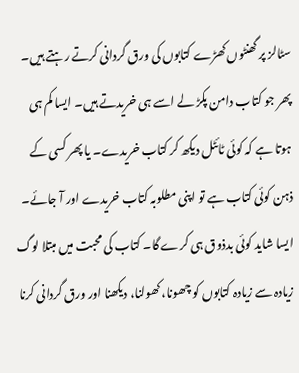سٹالز پر گھنٹوں کھڑے کتابوں کی ورق گردانی کرتے رہتے ہیں۔ پھر جو کتاب دامن پکڑ لے اسے ہی خریدتے ہیں۔ ایسا کم ہی ہوتا ہے کہ کوئی ٹائٹل دیکھ کر کتاب خریدے۔ یا پھر کسی کے ذہن کوئی کتاب ہے تو اپنی مطلوبہ کتاب خریدے اور آ جائے۔ ایسا شاید کوئی بدذوق ہی کرے گا۔ کتاب کی محبت میں مبتلا لوگ زیادہ سے زیادہ کتابوں کو چھونا، کھولنا، دیکھنا اور ورق گردانی کرنا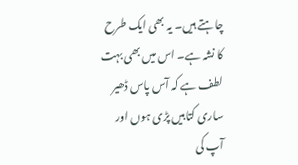چاہتے ہیں۔ یہ بھی ایک طرح کا نشہ ہے۔ اس میں بھی بہت لطف ہے کہ آس پاس ڈھیر ساری کتابیں پڑی ہوں اور آپ کی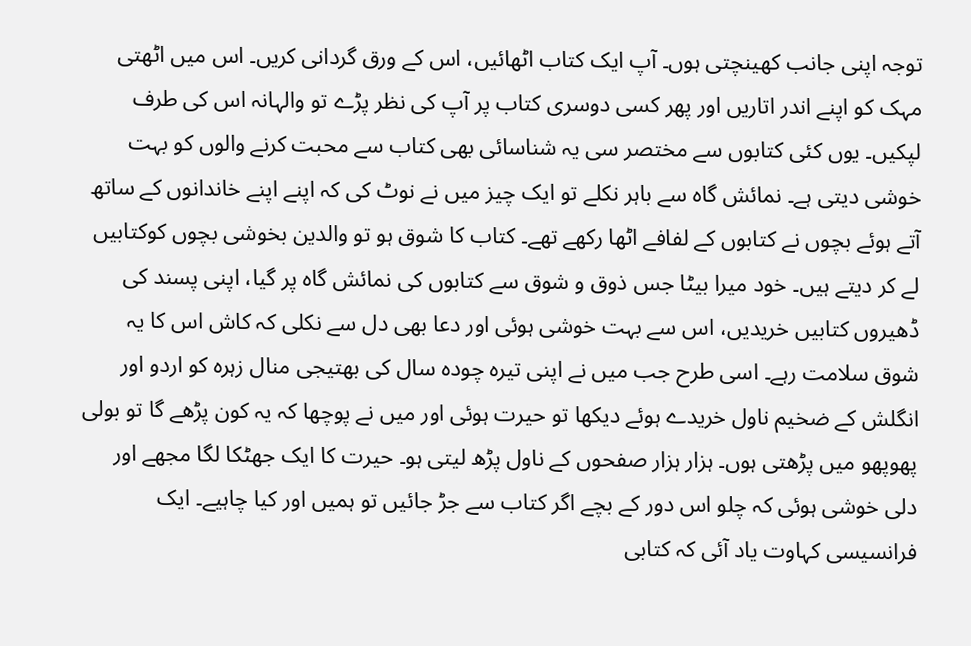توجہ اپنی جانب کھینچتی ہوں۔ آپ ایک کتاب اٹھائیں، اس کے ورق گردانی کریں۔ اس میں اٹھتی مہک کو اپنے اندر اتاریں اور پھر کسی دوسری کتاب پر آپ کی نظر پڑے تو والہانہ اس کی طرف لپکیں۔ یوں کئی کتابوں سے مختصر سی یہ شناسائی بھی کتاب سے محبت کرنے والوں کو بہت خوشی دیتی ہے۔ نمائش گاہ سے باہر نکلے تو ایک چیز میں نے نوٹ کی کہ اپنے اپنے خاندانوں کے ساتھ آتے ہوئے بچوں نے کتابوں کے لفافے اٹھا رکھے تھے۔ کتاب کا شوق ہو تو والدین بخوشی بچوں کوکتابیں لے کر دیتے ہیں۔ خود میرا بیٹا جس ذوق و شوق سے کتابوں کی نمائش گاہ پر گیا، اپنی پسند کی ڈھیروں کتابیں خریدیں، اس سے بہت خوشی ہوئی اور دعا بھی دل سے نکلی کہ کاش اس کا یہ شوق سلامت رہے۔ اسی طرح جب میں نے اپنی تیرہ چودہ سال کی بھتیجی منال زہرہ کو اردو اور انگلش کے ضخیم ناول خریدے ہوئے دیکھا تو حیرت ہوئی اور میں نے پوچھا کہ یہ کون پڑھے گا تو بولی پھوپھو میں پڑھتی ہوں۔ ہزار ہزار صفحوں کے ناول پڑھ لیتی ہو۔ حیرت کا ایک جھٹکا لگا مجھے اور دلی خوشی ہوئی کہ چلو اس دور کے بچے اگر کتاب سے جڑ جائیں تو ہمیں اور کیا چاہیے۔ ایک فرانسیسی کہاوت یاد آئی کہ کتابی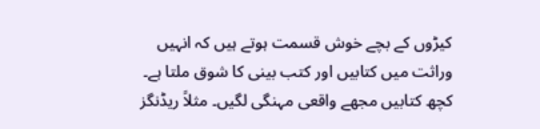کیڑوں کے بچے خوش قسمت ہوتے ہیں کہ انہیں وراثت میں کتابیں اور کتب بینی کا شوق ملتا ہے۔ کچھ کتابیں مجھے واقعی مہنگی لگیں۔ مثلاً ریڈنگز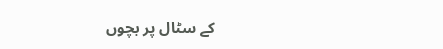کے سٹال پر بچوں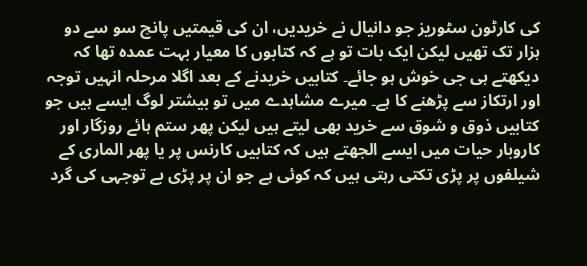کی کارٹون سٹوریز جو دانیال نے خریدیں، ان کی قیمتیں پانچ سو سے دو ہزار تک تھیں لیکن ایک بات تو ہے کہ کتابوں کا معیار بہت عمدہ تھا کہ دیکھتے ہی جی خوش ہو جائے۔ کتابیں خریدنے کے بعد اگلا مرحلہ انہیں توجہ اور ارتکاز سے پڑھنے کا ہے۔ میرے مشاہدے میں تو بیشتر لوگ ایسے ہیں جو کتابیں ذوق و شوق سے خرید بھی لیتے ہیں لیکن پھر ستم ہائے روزگار اور کاروبار حیات میں ایسے الجھتے ہیں کہ کتابیں کارنس پر یا پھر الماری کے شیلفوں پر پڑی تکتی رہتی ہیں کہ کوئی ہے جو ان پر پڑی بے توجہی کی گرد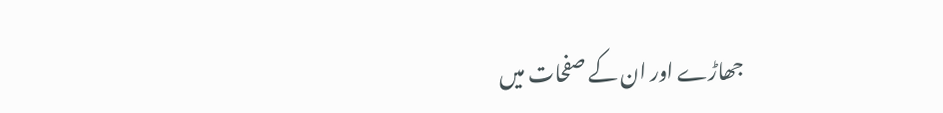جھاڑے اور ان کے صفحات میں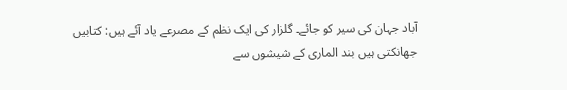آباد جہان کی سیر کو جائے۔ گلزار کی ایک نظم کے مصرعے یاد آئے ہیں: کتابیں جھانکتی ہیں بند الماری کے شیشوں سے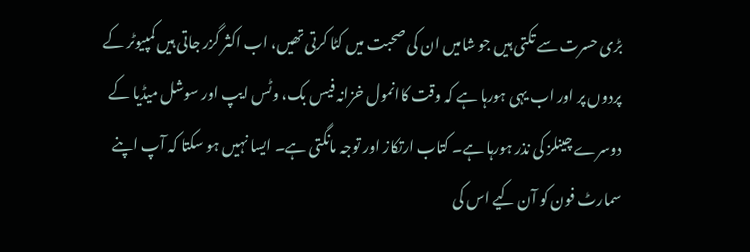بڑی حسرت سے تکتی ہیں جو شامیں ان کی صحبت میں کٹا کرتی تھیں، اب اکثر گزر جاتی ہیں کمپیوٹر کے پردوں پر اور اب یہی ہورہا ہے کہ وقت کاانمول خزانہ فیس بک، وٹس ایپ اور سوشل میڈیا کے دوسرے چینلز کی نذر ہورہا ہے۔ کتاب ارتکاز اور توجہ مانگتی ہے۔ ایسا نہیں ہو سکتا کہ آپ اپنے سمارٹ فون کو آن کیے اس کی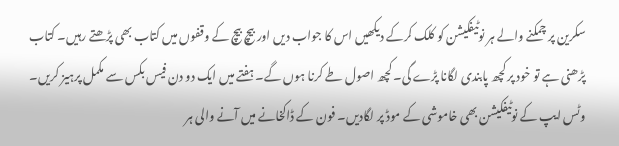سکرین پر چمکنے والے ہر نوٹیفکیشن کو کلک کرکے دیکھیں اس کا جواب دیں اور بیچ بیچ کے وقفوں میں کتاب بھی پڑھتے رہیں۔ کتاب پڑھنی ہے تو خود پر کچھ پابندی لگانا پڑے گی۔ کچھ اصول طے کرنا ہوں گے۔ ہفتے میں ایک دو دن فیس بکس سے مکمل پرہیز کریں۔ وٹس ایپ کے نوٹیفکیشن بھی خاموشی کے موڈ پر لگادیں۔ فون کے ڈاکخانے میں آنے والی ہر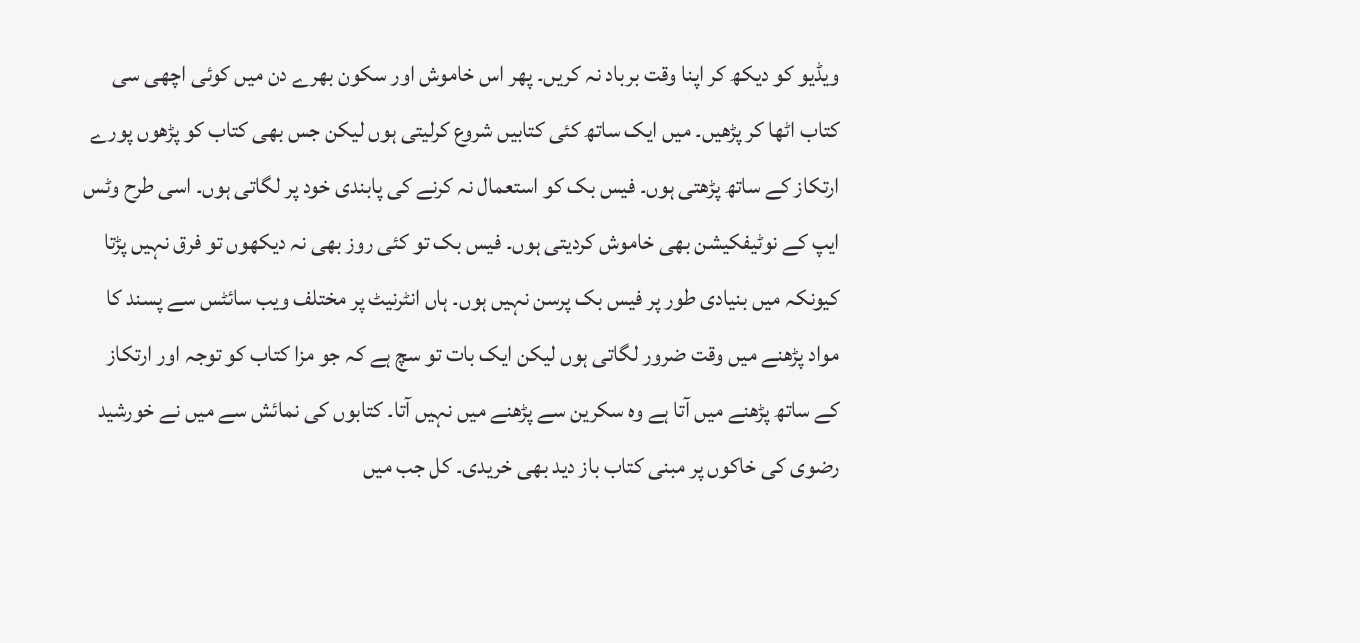ویڈیو کو دیکھ کر اپنا وقت برباد نہ کریں۔ پھر اس خاموش اور سکون بھرے دن میں کوئی اچھی سی کتاب اٹھا کر پڑھیں۔ میں ایک ساتھ کئی کتابیں شروع کرلیتی ہوں لیکن جس بھی کتاب کو پڑھوں پورے ارتکاز کے ساتھ پڑھتی ہوں۔ فیس بک کو استعمال نہ کرنے کی پابندی خود پر لگاتی ہوں۔ اسی طرح وٹس ایپ کے نوٹیفکیشن بھی خاموش کردیتی ہوں۔ فیس بک تو کئی روز بھی نہ دیکھوں تو فرق نہیں پڑتا کیونکہ میں بنیادی طور پر فیس بک پرسن نہیں ہوں۔ ہاں انٹرنیٹ پر مختلف ویب سائٹس سے پسند کا مواد پڑھنے میں وقت ضرور لگاتی ہوں لیکن ایک بات تو سچ ہے کہ جو مزا کتاب کو توجہ اور ارتکاز کے ساتھ پڑھنے میں آتا ہے وہ سکرین سے پڑھنے میں نہیں آتا۔ کتابوں کی نمائش سے میں نے خورشید رضوی کی خاکوں پر مبنی کتاب باز دید بھی خریدی۔ کل جب میں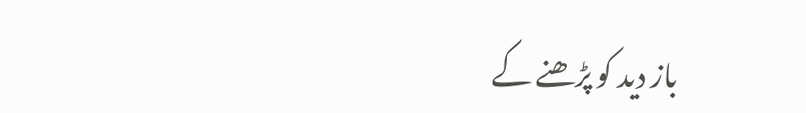باز دید کو پڑھنے کے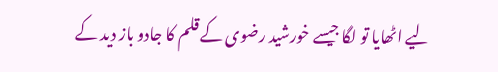لیے اٹھایا تو لگا جیسے خورشید رضوی کے قلم کا جادو باز دید کے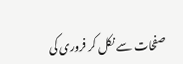صفحات سے نکل کر فروری کی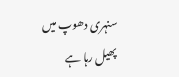سنہری دھوپ میں پھیل رہا ہے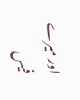اور میرے فیس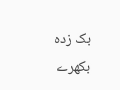بک زدہ بکھرے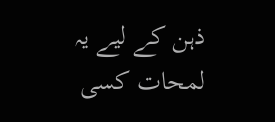ذہن کے لیے یہ لمحات کسی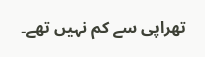تھراپی سے کم نہیں تھے۔